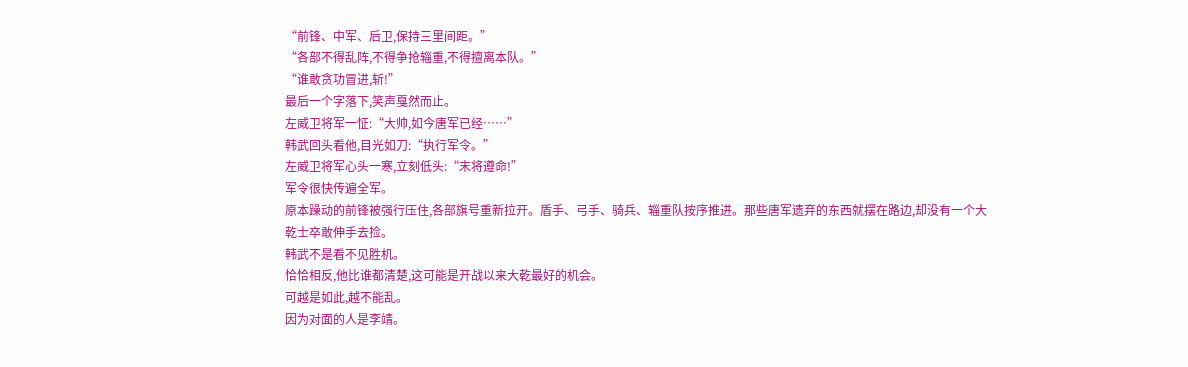“前锋、中军、后卫,保持三里间距。”
“各部不得乱阵,不得争抢辎重,不得擅离本队。”
“谁敢贪功冒进,斩!”
最后一个字落下,笑声戛然而止。
左威卫将军一怔:“大帅,如今唐军已经……”
韩武回头看他,目光如刀:“执行军令。”
左威卫将军心头一寒,立刻低头:“末将遵命!”
军令很快传遍全军。
原本躁动的前锋被强行压住,各部旗号重新拉开。盾手、弓手、骑兵、辎重队按序推进。那些唐军遗弃的东西就摆在路边,却没有一个大乾士卒敢伸手去捡。
韩武不是看不见胜机。
恰恰相反,他比谁都清楚,这可能是开战以来大乾最好的机会。
可越是如此,越不能乱。
因为对面的人是李靖。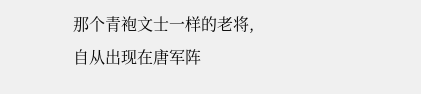那个青袍文士一样的老将,自从出现在唐军阵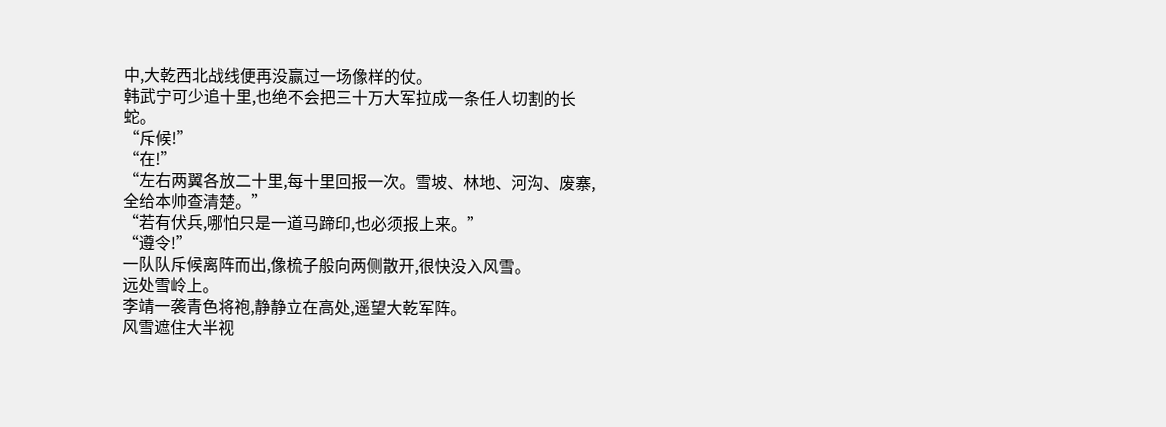中,大乾西北战线便再没赢过一场像样的仗。
韩武宁可少追十里,也绝不会把三十万大军拉成一条任人切割的长蛇。
“斥候!”
“在!”
“左右两翼各放二十里,每十里回报一次。雪坡、林地、河沟、废寨,全给本帅查清楚。”
“若有伏兵,哪怕只是一道马蹄印,也必须报上来。”
“遵令!”
一队队斥候离阵而出,像梳子般向两侧散开,很快没入风雪。
远处雪岭上。
李靖一袭青色将袍,静静立在高处,遥望大乾军阵。
风雪遮住大半视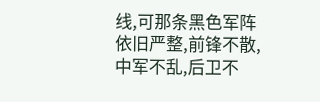线,可那条黑色军阵依旧严整,前锋不散,中军不乱,后卫不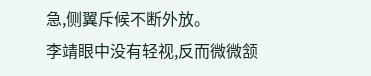急,侧翼斥候不断外放。
李靖眼中没有轻视,反而微微颔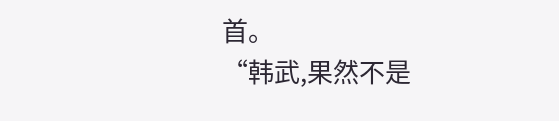首。
“韩武,果然不是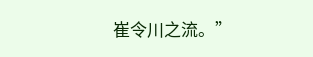崔令川之流。”